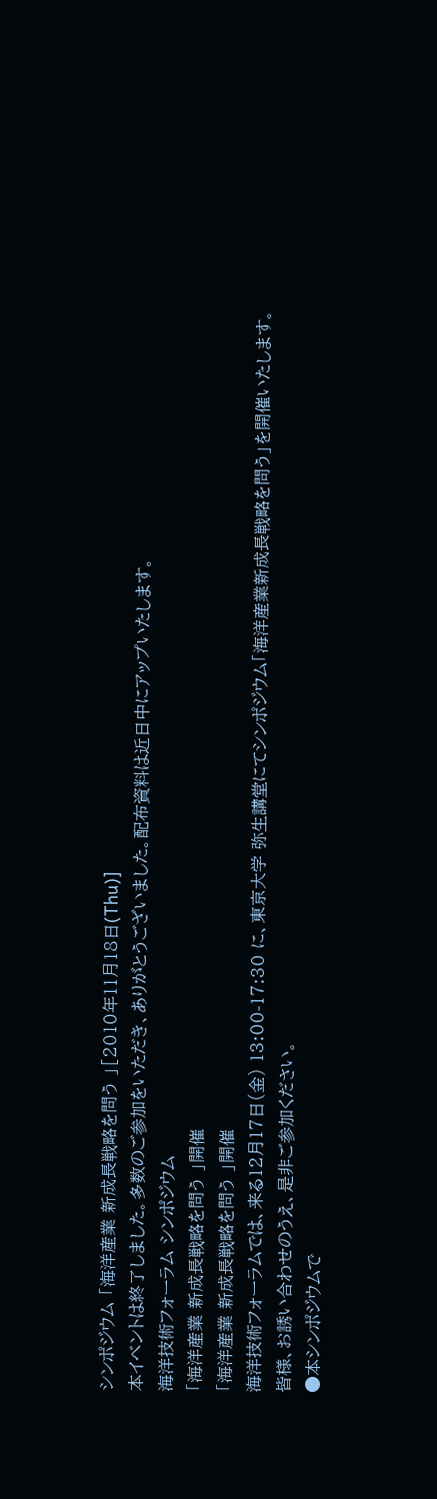シンポジウム 「海洋産業 新成長戦略を問う 」[2010年11月18日(Thu)]
本イベントは終了しました。多数のご参加をいただき、ありがとうございました。配布資料は近日中にアップいたします。
海洋技術フォーラム シンポジウム
「海洋産業 新成長戦略を問う 」開催
「海洋産業 新成長戦略を問う 」開催
海洋技術フォーラムでは、来る12月17日(金) 13:00-17:30 に、東京大学 弥生講堂にてシンポジウム「海洋産業新成長戦略を問う」を開催いたします。
皆様、お誘い合わせのうえ、是非ご参加ください。
●本シンポジウムで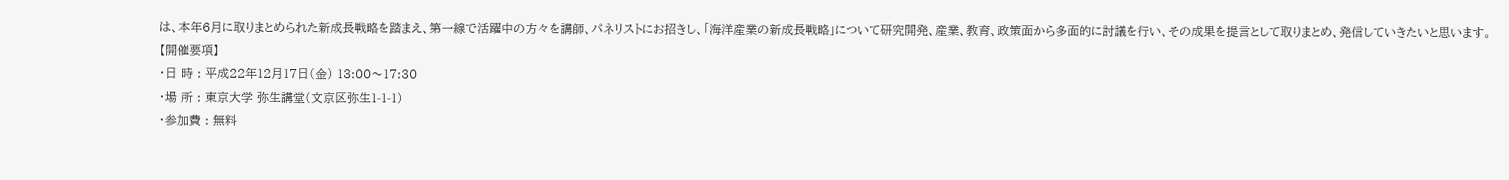は、本年6月に取りまとめられた新成長戦略を踏まえ、第一線で活躍中の方々を講師、パネリストにお招きし、「海洋産業の新成長戦略」について研究開発、産業、教育、政策面から多面的に討議を行い、その成果を提言として取りまとめ、発信していきたいと思います。
【開催要項】
・日 時 : 平成22年12月17日(金) 13:00〜17:30
・場 所 : 東京大学 弥生講堂(文京区弥生1-1-1)
・参加費 : 無料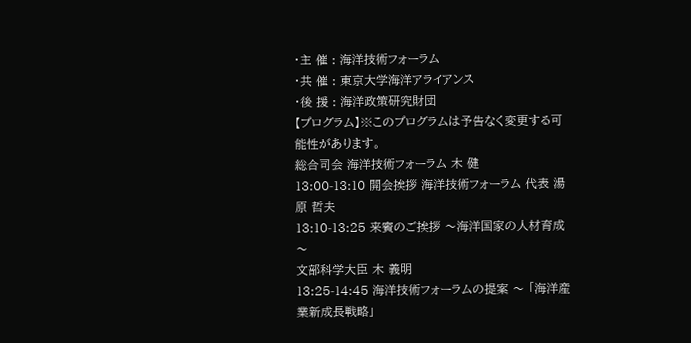・主 催 : 海洋技術フォーラム
・共 催 : 東京大学海洋アライアンス
・後 援 : 海洋政策研究財団
【プログラム】※このプログラムは予告なく変更する可能性があります。
総合司会 海洋技術フォーラム 木 健
13:00-13:10 開会挨拶 海洋技術フォーラム 代表 湯原 哲夫
13:10-13:25 来賓のご挨拶 〜海洋国家の人材育成〜
文部科学大臣 木 義明
13:25-14:45 海洋技術フォーラムの提案 〜 「海洋産業新成長戦略」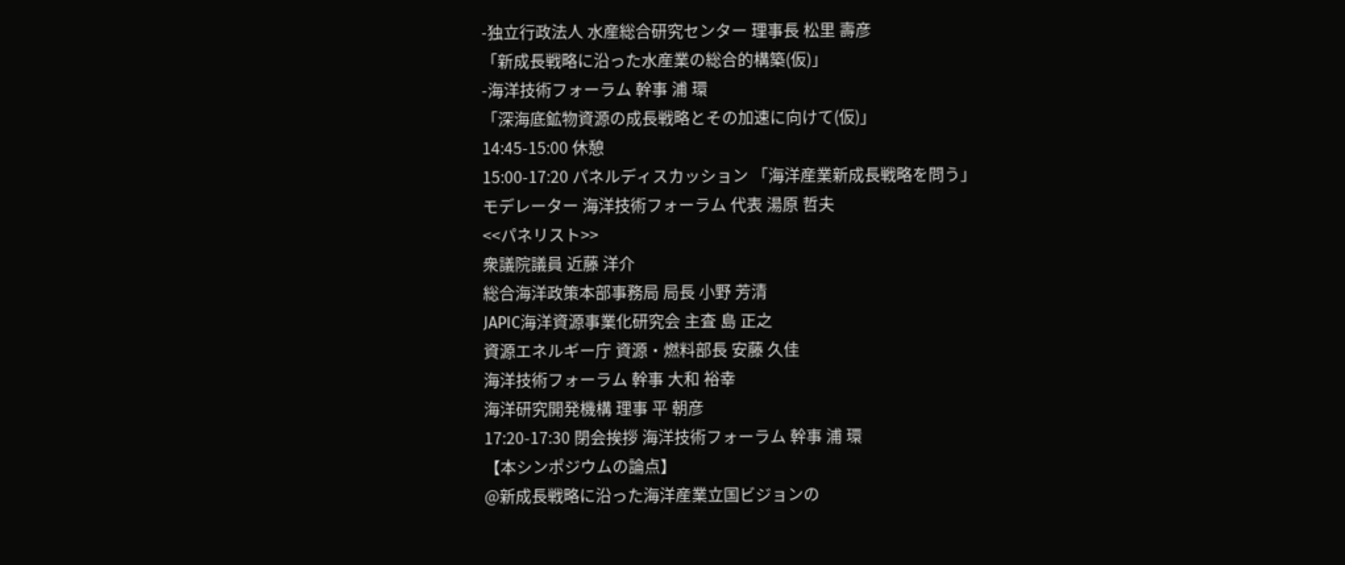-独立行政法人 水産総合研究センター 理事長 松里 壽彦
「新成長戦略に沿った水産業の総合的構築(仮)」
-海洋技術フォーラム 幹事 浦 環
「深海底鉱物資源の成長戦略とその加速に向けて(仮)」
14:45-15:00 休憩
15:00-17:20 パネルディスカッション 「海洋産業新成長戦略を問う」
モデレーター 海洋技術フォーラム 代表 湯原 哲夫
<<パネリスト>>
衆議院議員 近藤 洋介
総合海洋政策本部事務局 局長 小野 芳清
JAPIC海洋資源事業化研究会 主査 島 正之
資源エネルギー庁 資源・燃料部長 安藤 久佳
海洋技術フォーラム 幹事 大和 裕幸
海洋研究開発機構 理事 平 朝彦
17:20-17:30 閉会挨拶 海洋技術フォーラム 幹事 浦 環
【本シンポジウムの論点】
@新成長戦略に沿った海洋産業立国ビジョンの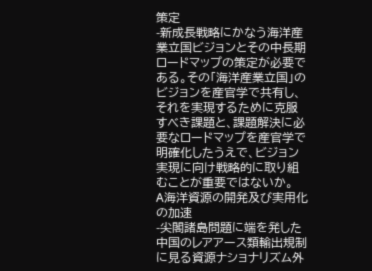策定
-新成長戦略にかなう海洋産業立国ビジョンとその中長期ロードマップの策定が必要である。その「海洋産業立国」のビジョンを産官学で共有し、それを実現するために克服すべき課題と、課題解決に必要なロードマップを産官学で明確化したうえで、ビジョン実現に向け戦略的に取り組むことが重要ではないか。
A海洋資源の開発及び実用化の加速
-尖閣諸島問題に端を発した中国のレアアース類輸出規制に見る資源ナショナリズム外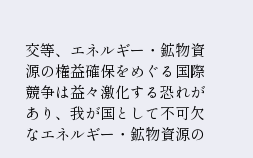交等、エネルギー・鉱物資源の権益確保をめぐる国際競争は益々激化する恐れがあり、我が国として不可欠なエネルギー・鉱物資源の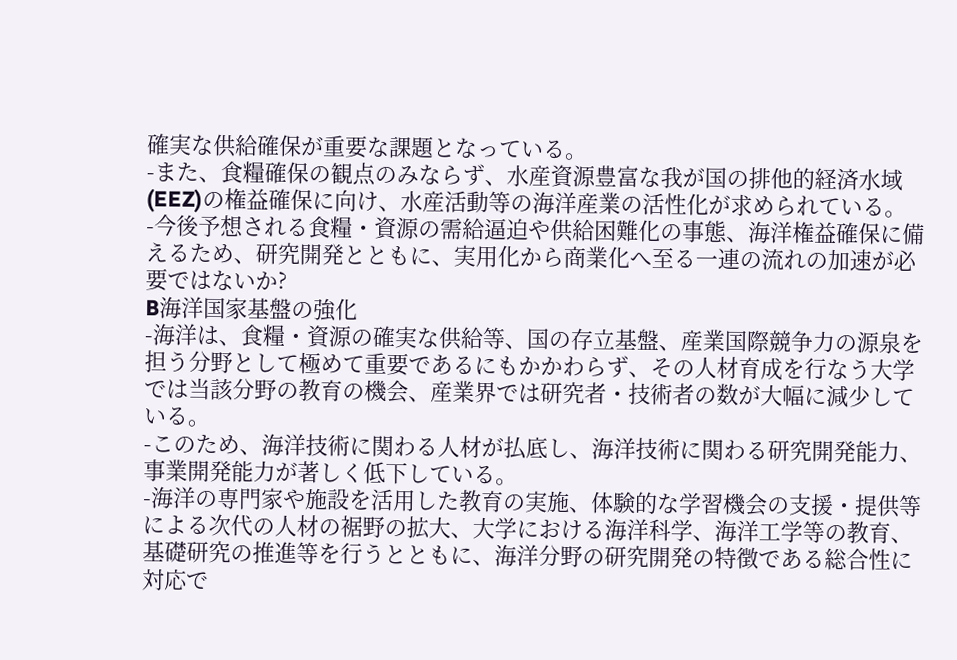確実な供給確保が重要な課題となっている。
-また、食糧確保の観点のみならず、水産資源豊富な我が国の排他的経済水域(EEZ)の権益確保に向け、水産活動等の海洋産業の活性化が求められている。
-今後予想される食糧・資源の需給逼迫や供給困難化の事態、海洋権益確保に備えるため、研究開発とともに、実用化から商業化へ至る一連の流れの加速が必要ではないか?
B海洋国家基盤の強化
-海洋は、食糧・資源の確実な供給等、国の存立基盤、産業国際競争力の源泉を担う分野として極めて重要であるにもかかわらず、その人材育成を行なう大学では当該分野の教育の機会、産業界では研究者・技術者の数が大幅に減少している。
-このため、海洋技術に関わる人材が払底し、海洋技術に関わる研究開発能力、事業開発能力が著しく低下している。
-海洋の専門家や施設を活用した教育の実施、体験的な学習機会の支援・提供等による次代の人材の裾野の拡大、大学における海洋科学、海洋工学等の教育、基礎研究の推進等を行うとともに、海洋分野の研究開発の特徴である総合性に対応で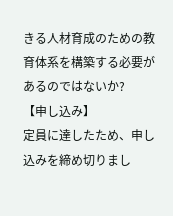きる人材育成のための教育体系を構築する必要があるのではないか?
【申し込み】
定員に達したため、申し込みを締め切りまし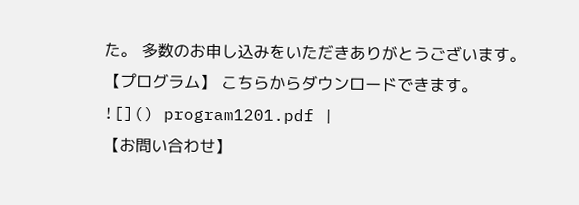た。 多数のお申し込みをいただきありがとうございます。
【プログラム】 こちらからダウンロードできます。
![]() program1201.pdf |
【お問い合わせ】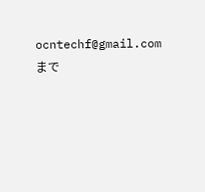ocntechf@gmail.com まで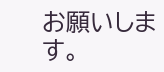お願いします。